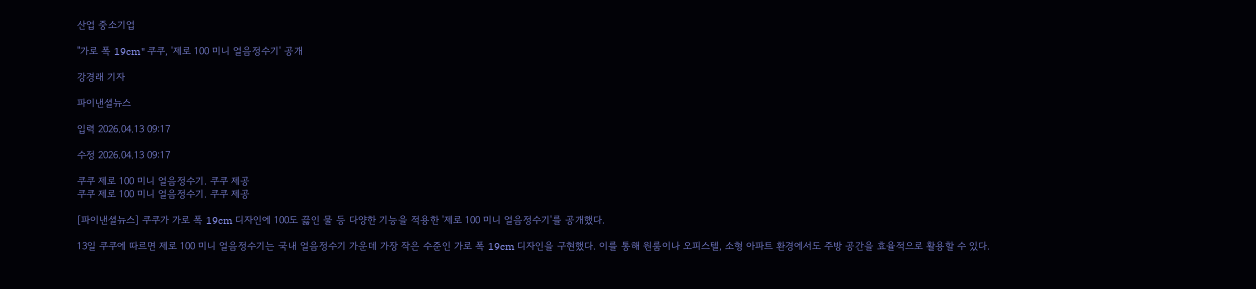산업 중소기업

"가로 폭 19cm" 쿠쿠, '제로 100 미니 얼음정수기' 공개

강경래 기자

파이낸셜뉴스

입력 2026.04.13 09:17

수정 2026.04.13 09:17

쿠쿠 제로 100 미니 얼음정수기. 쿠쿠 제공
쿠쿠 제로 100 미니 얼음정수기. 쿠쿠 제공

[파이낸셜뉴스] 쿠쿠가 가로 폭 19cm 디자인에 100도 끓인 물 등 다양한 기능을 적용한 '제로 100 미니 얼음정수기'를 공개했다.

13일 쿠쿠에 따르면 제로 100 미니 얼음정수기는 국내 얼음정수기 가운데 가장 작은 수준인 가로 폭 19cm 디자인을 구현했다. 이를 통해 원룸이나 오피스텔, 소형 아파트 환경에서도 주방 공간을 효율적으로 활용할 수 있다.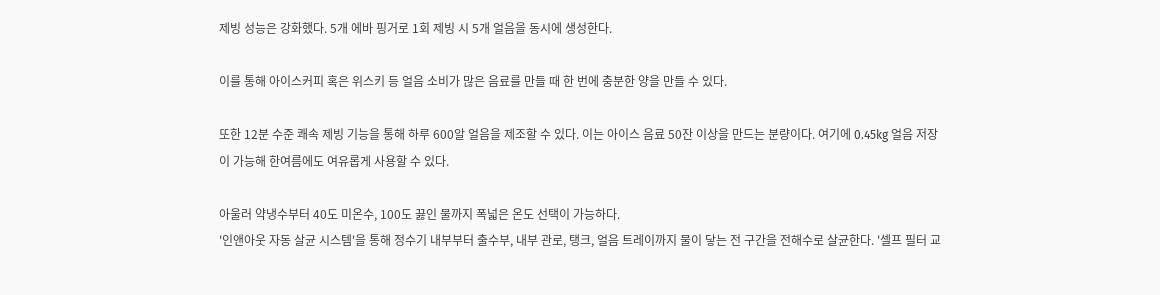제빙 성능은 강화했다. 5개 에바 핑거로 1회 제빙 시 5개 얼음을 동시에 생성한다.

이를 통해 아이스커피 혹은 위스키 등 얼음 소비가 많은 음료를 만들 때 한 번에 충분한 양을 만들 수 있다.

또한 12분 수준 쾌속 제빙 기능을 통해 하루 600알 얼음을 제조할 수 있다. 이는 아이스 음료 50잔 이상을 만드는 분량이다. 여기에 0.45kg 얼음 저장이 가능해 한여름에도 여유롭게 사용할 수 있다.

아울러 약냉수부터 40도 미온수, 100도 끓인 물까지 폭넓은 온도 선택이 가능하다.
'인앤아웃 자동 살균 시스템'을 통해 정수기 내부부터 출수부, 내부 관로, 탱크, 얼음 트레이까지 물이 닿는 전 구간을 전해수로 살균한다. '셀프 필터 교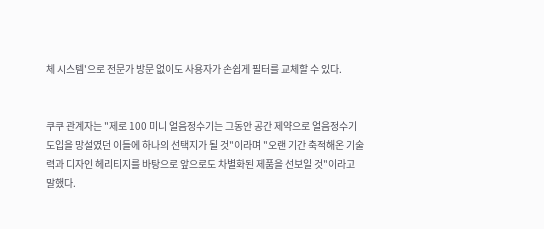체 시스템'으로 전문가 방문 없이도 사용자가 손쉽게 필터를 교체할 수 있다.


쿠쿠 관계자는 "제로 100 미니 얼음정수기는 그동안 공간 제약으로 얼음정수기 도입을 망설였던 이들에 하나의 선택지가 될 것"이라며 "오랜 기간 축적해온 기술력과 디자인 헤리티지를 바탕으로 앞으로도 차별화된 제품을 선보일 것"이라고 말했다.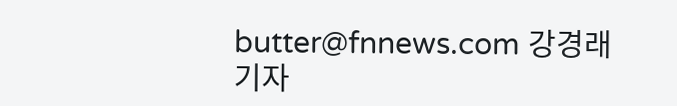butter@fnnews.com 강경래 기자